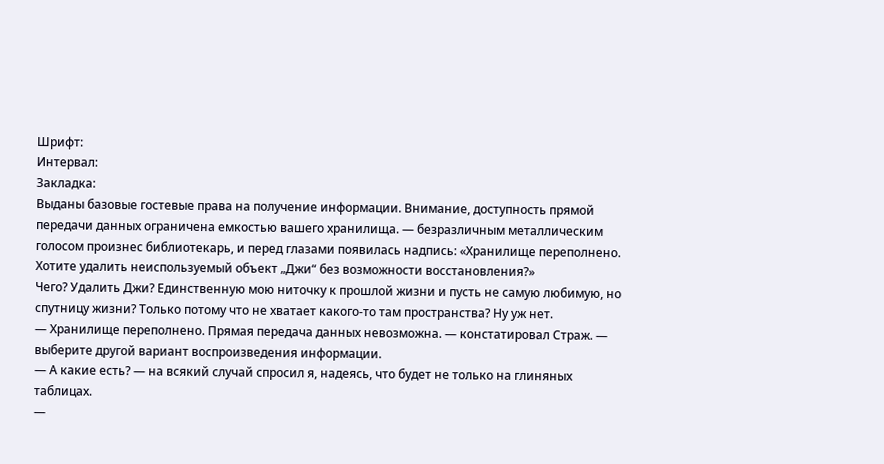Шрифт:
Интервал:
Закладка:
Выданы базовые гостевые права на получение информации. Внимание, доступность прямой передачи данных ограничена емкостью вашего хранилища. — безразличным металлическим голосом произнес библиотекарь, и перед глазами появилась надпись: «Хранилище переполнено. Хотите удалить неиспользуемый объект „Джи“ без возможности восстановления?»
Чего? Удалить Джи? Единственную мою ниточку к прошлой жизни и пусть не самую любимую, но спутницу жизни? Только потому что не хватает какого-то там пространства? Ну уж нет.
— Хранилище переполнено. Прямая передача данных невозможна. — констатировал Страж. — выберите другой вариант воспроизведения информации.
— А какие есть? — на всякий случай спросил я, надеясь, что будет не только на глиняных таблицах.
—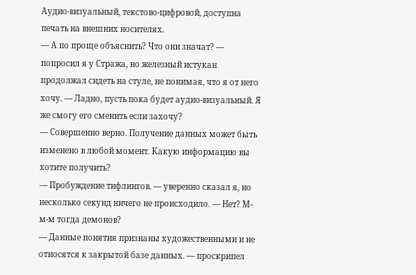Аудио-визуальный, текстово-цифровой, доступна печать на внешних носителях.
— А по проще объяснить? Что они значат? — попросил я у Стража, но железный истукан продолжал сидеть на стуле, не понимая, что я от него хочу. — Ладно, пусть пока будет аудио-визуальный. Я же смогу его сменить если захочу?
— Совершенно верно. Получение данных может быть изменено в любой момент. Какую информацию вы хотите получить?
— Пробуждение тифлингов. — уверенно сказал я, но несколько секунд ничего не происходило. — Нет? М-м-м тогда демонов?
— Данные понятия признаны художественными и не относятся к закрытой базе данных. — проскрипел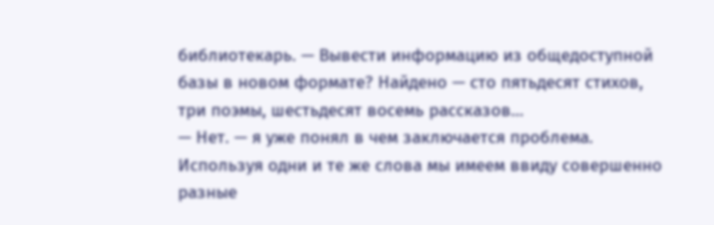библиотекарь. — Вывести информацию из общедоступной базы в новом формате? Найдено — сто пятьдесят стихов, три поэмы, шестьдесят восемь рассказов…
— Нет. — я уже понял в чем заключается проблема. Используя одни и те же слова мы имеем ввиду совершенно разные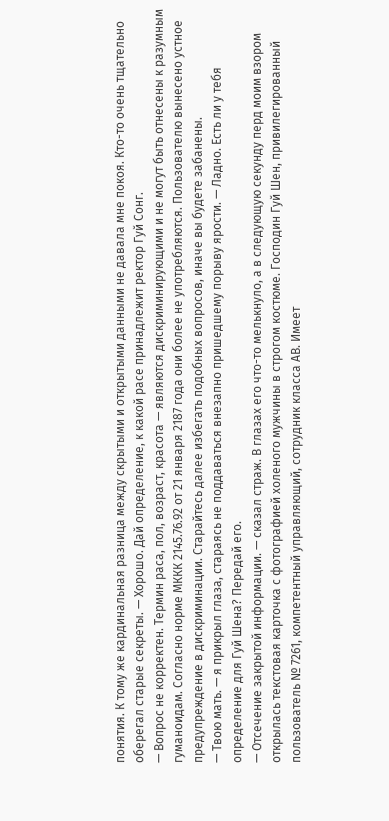понятия. К тому же кардинальная разница между скрытыми и открытыми данными не давала мне покоя. Кто-то очень тщательно оберегал старые секреты. — Хорошо. Дай определение, к какой расе принадлежит ректор Гуй Сонг.
— Вопрос не корректен. Термин раса, пол, возраст, красота — являются дискриминирующими и не могут быть отнесены к разумным гуманоидам. Согласно норме МККК 2145.76.92 от 21 января 2187 года они более не употребляются. Пользователю вынесено устное предупреждение в дискриминации. Старайтесь далее избегать подобных вопросов, иначе вы будете забанены.
— Твою мать. — я прикрыл глаза, стараясь не поддаваться внезапно пришедшему порыву ярости. — Ладно. Есть ли у тебя определение для Гуй Шена? Передай его.
— Отсечение закрытой информации. — сказал страж. В глазах его что-то мелькнуло, а в следующую секунду перд моим взором открылась текстовая карточка с фотографией холеного мужчины в строгом костюме. Господин Гуй Шен, привилегированный пользователь № 7261, компетентный управляющий, сотрудник класса АВ. Имеет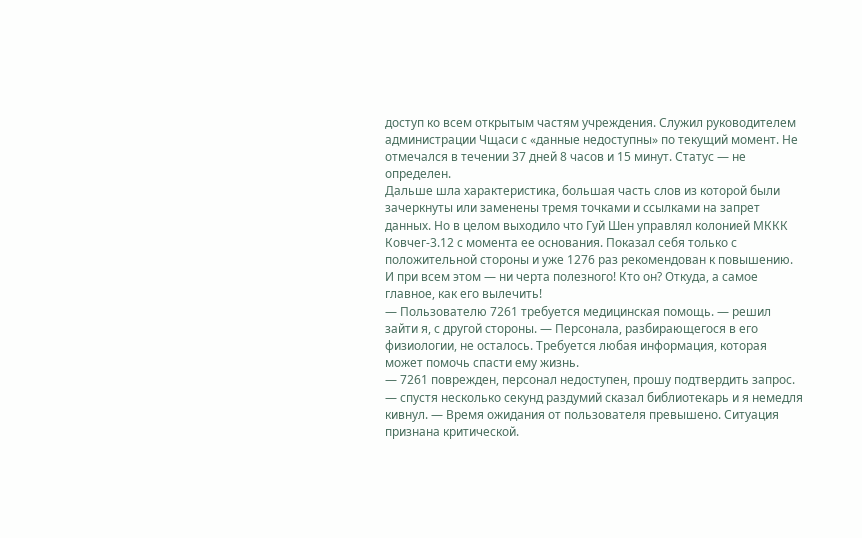доступ ко всем открытым частям учреждения. Служил руководителем администрации Чщаси с «данные недоступны» по текущий момент. Не отмечался в течении 37 дней 8 часов и 15 минут. Статус — не определен.
Дальше шла характеристика, большая часть слов из которой были зачеркнуты или заменены тремя точками и ссылками на запрет данных. Но в целом выходило что Гуй Шен управлял колонией МККК Ковчег-3.12 с момента ее основания. Показал себя только с положительной стороны и уже 1276 раз рекомендован к повышению. И при всем этом — ни черта полезного! Кто он? Откуда, а самое главное, как его вылечить!
— Пользователю 7261 требуется медицинская помощь. — решил зайти я, с другой стороны. — Персонала, разбирающегося в его физиологии, не осталось. Требуется любая информация, которая может помочь спасти ему жизнь.
— 7261 поврежден, персонал недоступен, прошу подтвердить запрос. — спустя несколько секунд раздумий сказал библиотекарь и я немедля кивнул. — Время ожидания от пользователя превышено. Ситуация признана критической.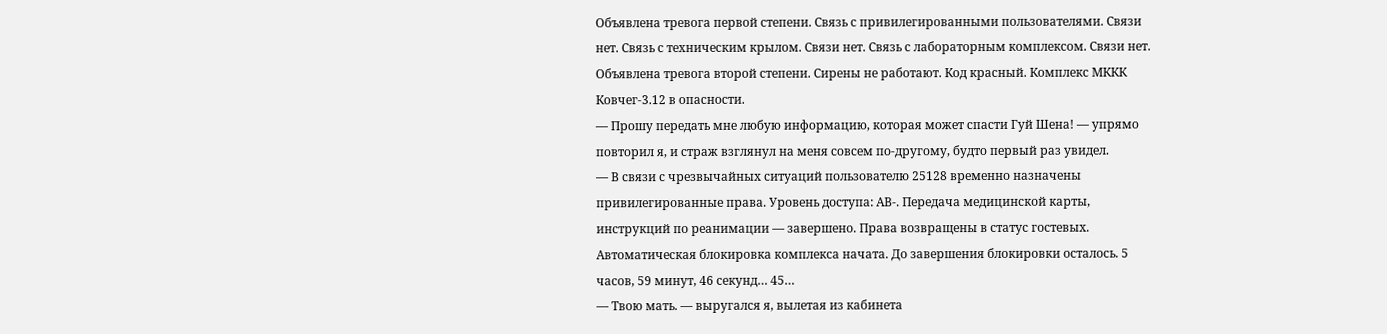Объявлена тревога первой степени. Связь с привилегированными пользователями. Связи нет. Связь с техническим крылом. Связи нет. Связь с лабораторным комплексом. Связи нет. Объявлена тревога второй степени. Сирены не работают. Код красный. Комплекс МККК Ковчег-3.12 в опасности.
— Прошу передать мне любую информацию, которая может спасти Гуй Шена! — упрямо повторил я, и страж взглянул на меня совсем по-другому, будто первый раз увидел.
— В связи с чрезвычайных ситуаций пользователю 25128 временно назначены привилегированные права. Уровень доступа: АВ-. Передача медицинской карты, инструкций по реанимации — завершено. Права возвращены в статус гостевых. Автоматическая блокировка комплекса начата. До завершения блокировки осталось. 5 часов, 59 минут, 46 секунд… 45…
— Твою мать. — выругался я, вылетая из кабинета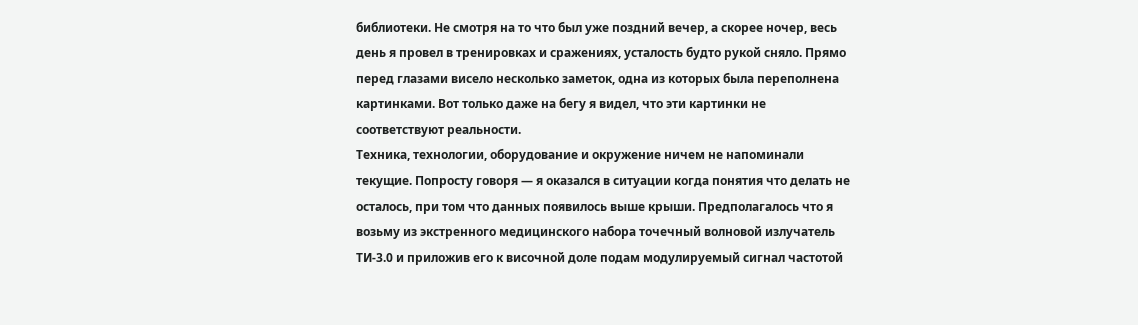библиотеки. Не смотря на то что был уже поздний вечер, а скорее ночер, весь день я провел в тренировках и сражениях, усталость будто рукой сняло. Прямо перед глазами висело несколько заметок, одна из которых была переполнена картинками. Вот только даже на бегу я видел, что эти картинки не соответствуют реальности.
Техника, технологии, оборудование и окружение ничем не напоминали текущие. Попросту говоря — я оказался в ситуации когда понятия что делать не осталось, при том что данных появилось выше крыши. Предполагалось что я возьму из экстренного медицинского набора точечный волновой излучатель ТИ-3.0 и приложив его к височной доле подам модулируемый сигнал частотой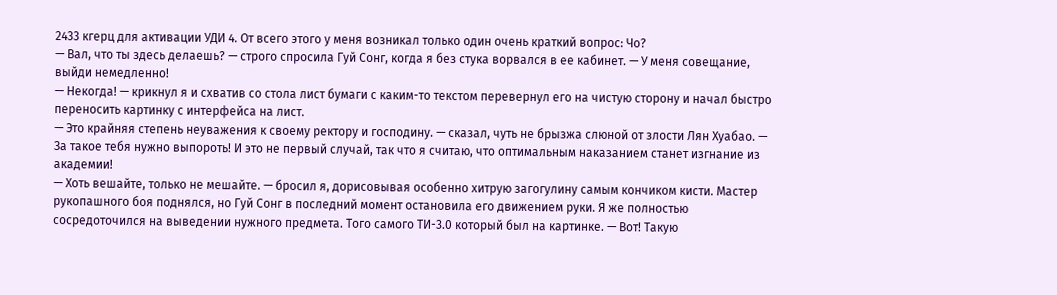2433 кгерц для активации УДИ 4. От всего этого у меня возникал только один очень краткий вопрос: Чо?
— Вал, что ты здесь делаешь? — строго спросила Гуй Сонг, когда я без стука ворвался в ее кабинет. — У меня совещание, выйди немедленно!
— Некогда! — крикнул я и схватив со стола лист бумаги с каким-то текстом перевернул его на чистую сторону и начал быстро переносить картинку с интерфейса на лист.
— Это крайняя степень неуважения к своему ректору и господину. — сказал, чуть не брызжа слюной от злости Лян Хуабао. — За такое тебя нужно выпороть! И это не первый случай, так что я считаю, что оптимальным наказанием станет изгнание из академии!
— Хоть вешайте, только не мешайте. — бросил я, дорисовывая особенно хитрую загогулину самым кончиком кисти. Мастер рукопашного боя поднялся, но Гуй Сонг в последний момент остановила его движением руки. Я же полностью сосредоточился на выведении нужного предмета. Того самого ТИ-3.0 который был на картинке. — Вот! Такую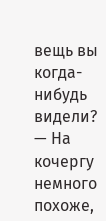вещь вы когда-нибудь видели?
— На кочергу немного похоже,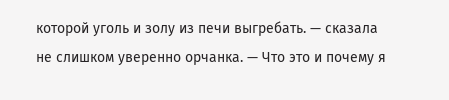которой уголь и золу из печи выгребать. — сказала не слишком уверенно орчанка. — Что это и почему я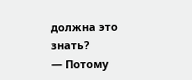должна это знать?
— Потому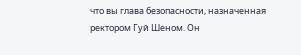что вы глава безопасности, назначенная ректором Гуй Шеном. Он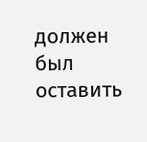должен был оставить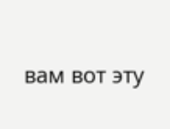вам вот эту